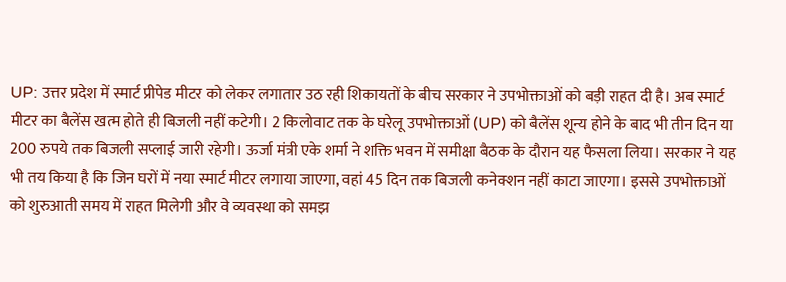UP: उत्तर प्रदेश में स्मार्ट प्रीपेड मीटर को लेकर लगातार उठ रही शिकायतों के बीच सरकार ने उपभोक्ताओं को बड़ी राहत दी है। अब स्मार्ट मीटर का बैलेंस खत्म होते ही बिजली नहीं कटेगी। 2 किलोवाट तक के घरेलू उपभोक्ताओं (UP) को बैलेंस शून्य होने के बाद भी तीन दिन या 200 रुपये तक बिजली सप्लाई जारी रहेगी। ऊर्जा मंत्री एके शर्मा ने शक्ति भवन में समीक्षा बैठक के दौरान यह फैसला लिया। सरकार ने यह भी तय किया है कि जिन घरों में नया स्मार्ट मीटर लगाया जाएगा, वहां 45 दिन तक बिजली कनेक्शन नहीं काटा जाएगा। इससे उपभोक्ताओं को शुरुआती समय में राहत मिलेगी और वे व्यवस्था को समझ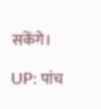सकेंगे।

UP: पांच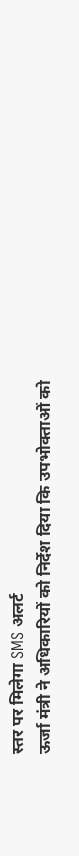स्तर पर मिलेगा SMS अलर्ट
ऊर्जा मंत्री ने अधिकारियों को निर्देश दिया कि उपभोक्ताओं को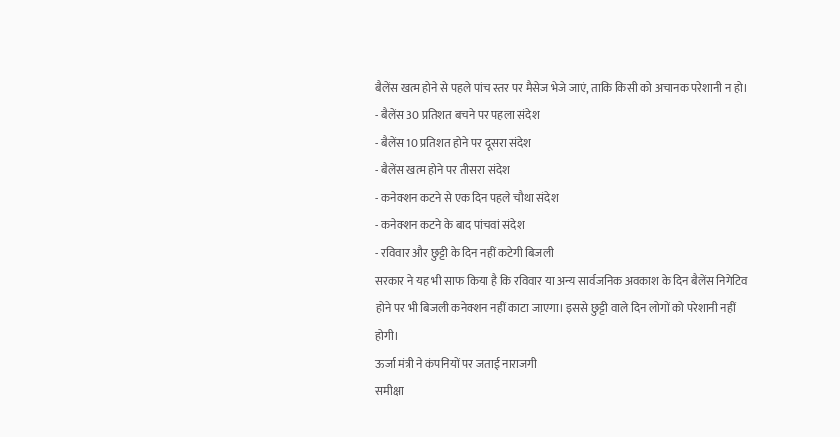बैलेंस खत्म होने से पहले पांच स्तर पर मैसेज भेजे जाएं, ताकि किसी को अचानक परेशानी न हो।
- बैलेंस 30 प्रतिशत बचने पर पहला संदेश
- बैलेंस 10 प्रतिशत होने पर दूसरा संदेश
- बैलेंस खत्म होने पर तीसरा संदेश
- कनेक्शन कटने से एक दिन पहले चौथा संदेश
- कनेक्शन कटने के बाद पांचवां संदेश
- रविवार और छुट्टी के दिन नहीं कटेगी बिजली
सरकार ने यह भी साफ किया है कि रविवार या अन्य सार्वजनिक अवकाश के दिन बैलेंस निगेटिव होने पर भी बिजली कनेक्शन नहीं काटा जाएगा। इससे छुट्टी वाले दिन लोगों को परेशानी नहीं होगी।
ऊर्जा मंत्री ने कंपनियों पर जताई नाराजगी
समीक्षा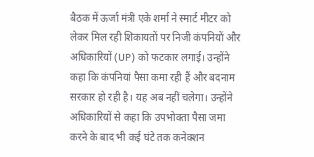बैठक में ऊर्जा मंत्री एके शर्मा ने स्मार्ट मीटर को लेकर मिल रही शिकायतों पर निजी कंपनियों और अधिकारियों (UP) को फटकार लगाई। उन्होंने कहा कि कंपनियां पैसा कमा रही हैं और बदनाम सरकार हो रही है। यह अब नहीं चलेगा। उन्होंने अधिकारियों से कहा कि उपभोक्ता पैसा जमा करने के बाद भी कई घंटे तक कनेक्शन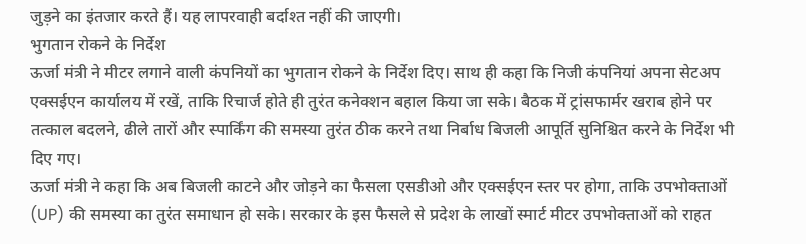जुड़ने का इंतजार करते हैं। यह लापरवाही बर्दाश्त नहीं की जाएगी।
भुगतान रोकने के निर्देश
ऊर्जा मंत्री ने मीटर लगाने वाली कंपनियों का भुगतान रोकने के निर्देश दिए। साथ ही कहा कि निजी कंपनियां अपना सेटअप एक्सईएन कार्यालय में रखें, ताकि रिचार्ज होते ही तुरंत कनेक्शन बहाल किया जा सके। बैठक में ट्रांसफार्मर खराब होने पर तत्काल बदलने, ढीले तारों और स्पार्किंग की समस्या तुरंत ठीक करने तथा निर्बाध बिजली आपूर्ति सुनिश्चित करने के निर्देश भी दिए गए।
ऊर्जा मंत्री ने कहा कि अब बिजली काटने और जोड़ने का फैसला एसडीओ और एक्सईएन स्तर पर होगा, ताकि उपभोक्ताओं (UP) की समस्या का तुरंत समाधान हो सके। सरकार के इस फैसले से प्रदेश के लाखों स्मार्ट मीटर उपभोक्ताओं को राहत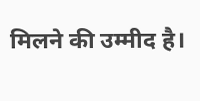मिलने की उम्मीद है।